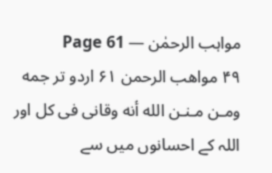مواہب الرحمٰن — Page 61
۴۹ مواهب الرحمن ۶۱ اردو تر جمه ومـن مـنـن الله أنه وقانی فی کل اور اللہ کے احسانوں میں سے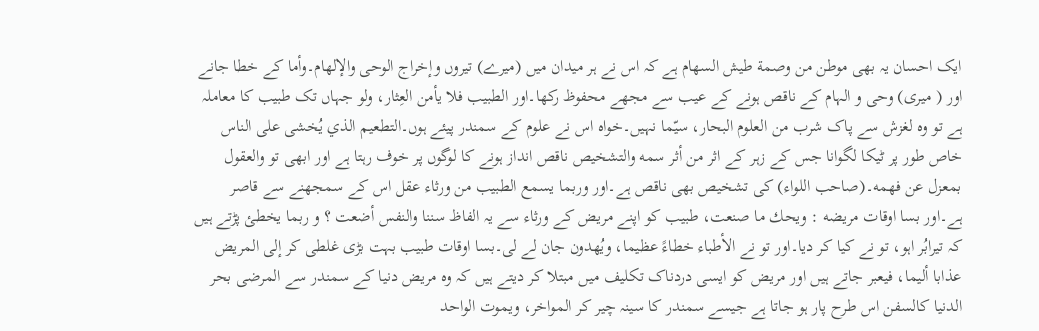ایک احسان یہ بھی موطن من وصمة طيش السهام ہے کہ اس نے ہر میدان میں (میرے) تیروں وإخراج الوحى والإلهام۔وأما کے خطا جانے اور ( میری) وحی و الہام کے ناقص ہونے کے عیب سے مجھے محفوظ رکھا۔اور الطبيب فلا يأمن العِثار، ولو جہاں تک طبیب کا معاملہ ہے تو وہ لغزش سے پاک شرب من العلوم البحار، سيّما نہیں۔خواہ اس نے علوم کے سمندر پیئے ہوں۔التطعيم الذي يُخشى على الناس خاص طور پر ٹیکا لگوانا جس کے زہر کے اثر من أثر سمه والتشخيص ناقص انداز ہونے کا لوگوں پر خوف رہتا ہے اور ابھی تو والعقول بمعزل عن فهمه۔(صاحب اللواء) کی تشخیص بھی ناقص ہے۔اور وربما يسمع الطبيب من ورثاء عقل اس کے سمجھنے سے قاصر ہے۔اور بسا اوقات مريضه : ويحك ما صنعت، طبیب کو اپنے مریض کے ورثاء سے یہ الفاظ سننا والنفس أضعت ؟ و ربما يخطئ پڑتے ہیں کہ تیرابُر اہو، تو نے کیا کر دیا۔اور تو نے الأطباء خطاءً عظيما، ويُهدون جان لے لی۔بسا اوقات طبیب بہت بڑی غلطی کر إلى المريض عذابا أليما، فيعبر جاتے ہیں اور مریض کو ایسی دردناک تکلیف میں مبتلا کر دیتے ہیں کہ وہ مریض دنیا کے سمندر سے المرضى بحر الدنيا كالسفن اس طرح پار ہو جاتا ہے جیسے سمندر کا سینہ چیر کر المواخر، ويموت الواحد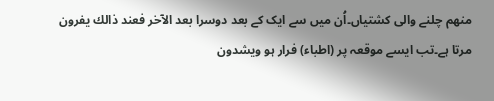منهم چلنے والی کشتیاں۔اُن میں سے ایک کے بعد دوسرا بعد الآخر فعند ذالك يفرون مرتا ہے۔تب ایسے موقعہ پر (اطباء) فرار ہو ويشدون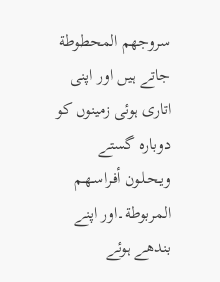سروجهم المحطوطة جاتے ہیں اور اپنی اتاری ہوئی زمینوں کو دوبارہ گستے ويـحـلـون أفـراسـهـم المربوطة۔اور اپنے بندھے ہوئے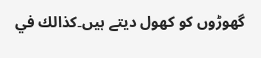گھوڑوں کو کھول دیتے ہیں۔كذالك في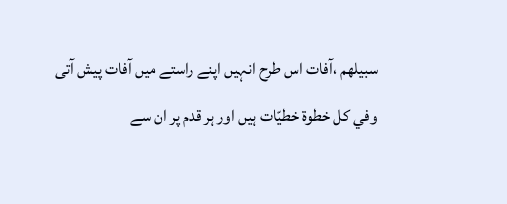سبيلهم ،آفات اس طرح انہیں اپنے راستے میں آفات پیش آتی وفي كل خطوة خطيّات ہیں اور ہر قدم پر ان سے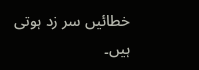خطائیں سر زد ہوتی ہیں۔